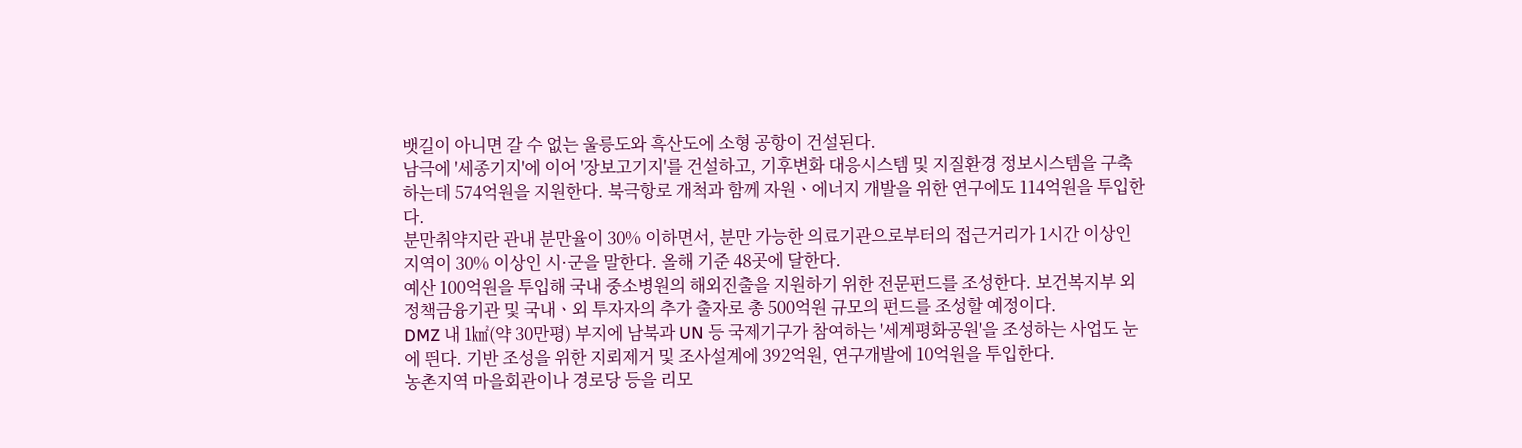뱃길이 아니면 갈 수 없는 울릉도와 흑산도에 소형 공항이 건설된다.
남극에 '세종기지'에 이어 '장보고기지'를 건설하고, 기후변화 대응시스템 및 지질환경 정보시스템을 구축하는데 574억원을 지원한다. 북극항로 개척과 함께 자원ㆍ에너지 개발을 위한 연구에도 114억원을 투입한다.
분만취약지란 관내 분만율이 30% 이하면서, 분만 가능한 의료기관으로부터의 접근거리가 1시간 이상인 지역이 30% 이상인 시·군을 말한다. 올해 기준 48곳에 달한다.
예산 100억원을 투입해 국내 중소병원의 해외진출을 지원하기 위한 전문펀드를 조성한다. 보건복지부 외 정책금융기관 및 국내ㆍ외 투자자의 추가 출자로 총 500억원 규모의 펀드를 조성할 예정이다.
DMZ 내 1㎢(약 30만평) 부지에 남북과 UN 등 국제기구가 참여하는 '세계평화공원'을 조성하는 사업도 눈에 띈다. 기반 조성을 위한 지뢰제거 및 조사설계에 392억원, 연구개발에 10억원을 투입한다.
농촌지역 마을회관이나 경로당 등을 리모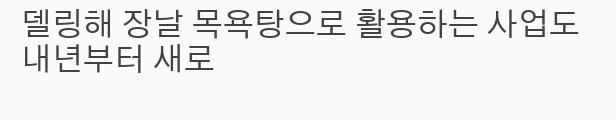델링해 장날 목욕탕으로 활용하는 사업도 내년부터 새로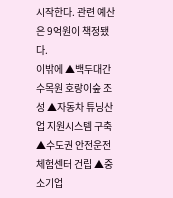시작한다. 관련 예산은 9억원이 책정됐다.
이밖에 ▲백두대간수목원 호랑이숲 조성 ▲자동차 튜닝산업 지원시스템 구축 ▲수도권 안전운전 체험센터 건립 ▲중소기업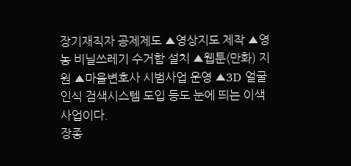장기재직자 공제제도 ▲영상지도 제작 ▲영농 비닐쓰레기 수거함 설치 ▲웹툰(만화) 지원 ▲마을변호사 시범사업 운영 ▲3D 얼굴인식 검색시스템 도입 등도 눈에 띄는 이색사업이다.
장종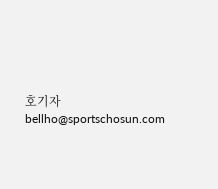호기자 bellho@sportschosun.com